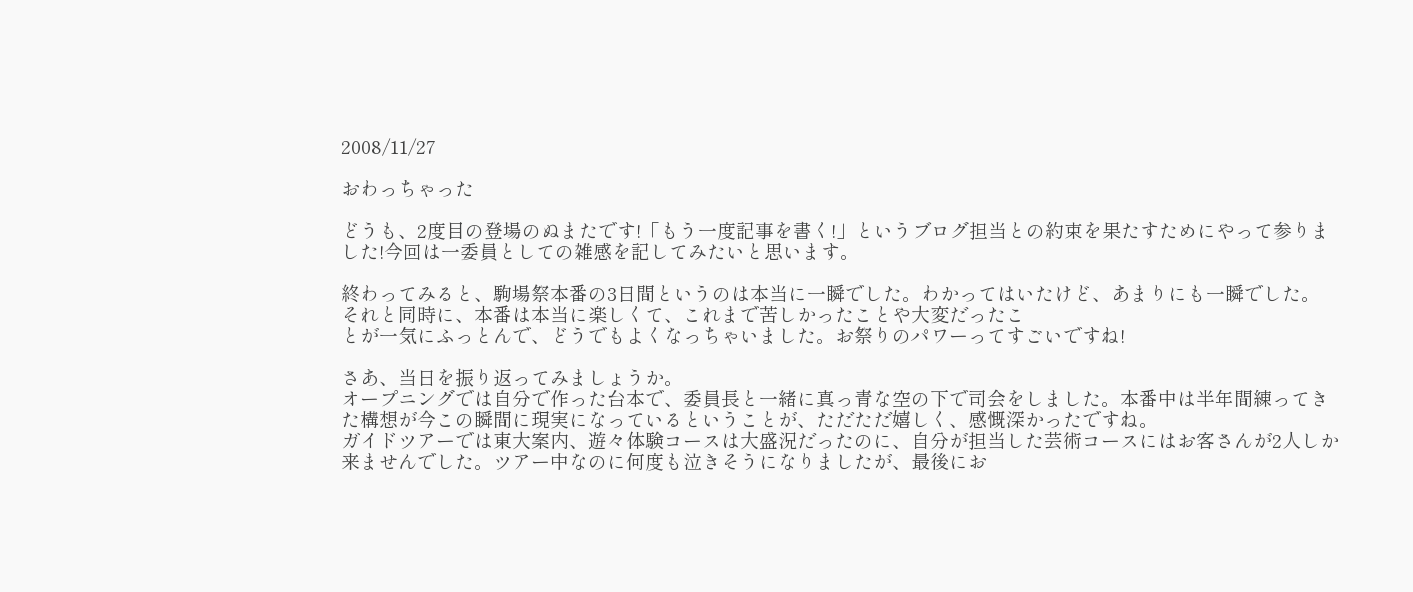2008/11/27

おわっちゃった

どうも、2度目の登場のぬまたです!「もう一度記事を書く!」というブログ担当との約束を果たすためにやって参りました!今回は一委員としての雑感を記してみたいと思います。

終わってみると、駒場祭本番の3日間というのは本当に一瞬でした。わかってはいたけど、あまりにも一瞬でした。
それと同時に、本番は本当に楽しくて、これまで苦しかったことや大変だったこ
とが一気にふっとんで、どうでもよくなっちゃいました。お祭りのパワーってすごいですね!

さあ、当日を振り返ってみましょうか。
オープニングでは自分で作った台本で、委員長と一緒に真っ青な空の下で司会をしました。本番中は半年間練ってきた構想が今この瞬間に現実になっているということが、ただただ嬉しく、感慨深かったですね。
ガイドツアーでは東大案内、遊々体験コースは大盛況だったのに、自分が担当した芸術コースにはお客さんが2人しか来ませんでした。ツアー中なのに何度も泣きそうになりましたが、最後にお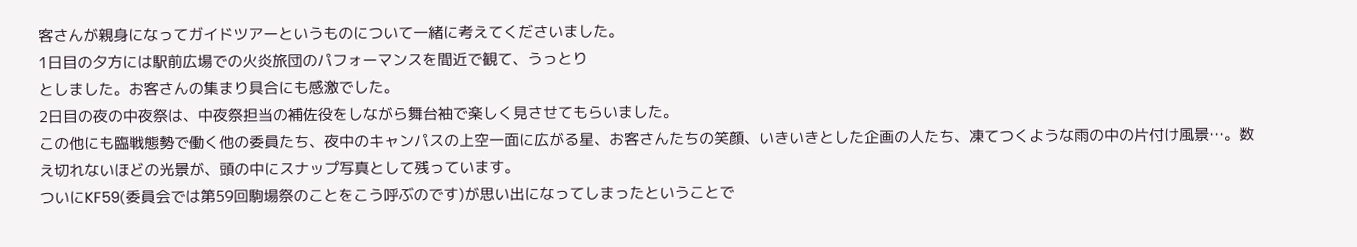客さんが親身になってガイドツアーというものについて一緒に考えてくださいました。
1日目の夕方には駅前広場での火炎旅団のパフォーマンスを間近で観て、うっとり
としました。お客さんの集まり具合にも感激でした。
2日目の夜の中夜祭は、中夜祭担当の補佐役をしながら舞台袖で楽しく見させてもらいました。
この他にも臨戦態勢で働く他の委員たち、夜中のキャンパスの上空一面に広がる星、お客さんたちの笑顔、いきいきとした企画の人たち、凍てつくような雨の中の片付け風景…。数え切れないほどの光景が、頭の中にスナップ写真として残っています。
ついにKF59(委員会では第59回駒場祭のことをこう呼ぶのです)が思い出になってしまったということで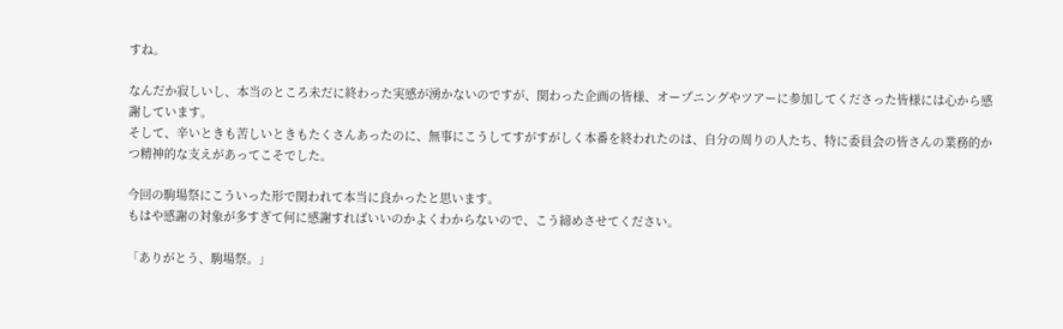すね。

なんだか寂しいし、本当のところ未だに終わった実感が湧かないのですが、関わった企画の皆様、オープニングやツアーに参加してくださった皆様には心から感謝しています。
そして、辛いときも苦しいときもたくさんあったのに、無事にこうしてすがすがしく本番を終われたのは、自分の周りの人たち、特に委員会の皆さんの業務的かつ精神的な支えがあってこそでした。

今回の駒場祭にこういった形で関われて本当に良かったと思います。
もはや感謝の対象が多すぎて何に感謝すればいいのかよくわからないので、こう締めさせてください。

「ありがとう、駒場祭。」